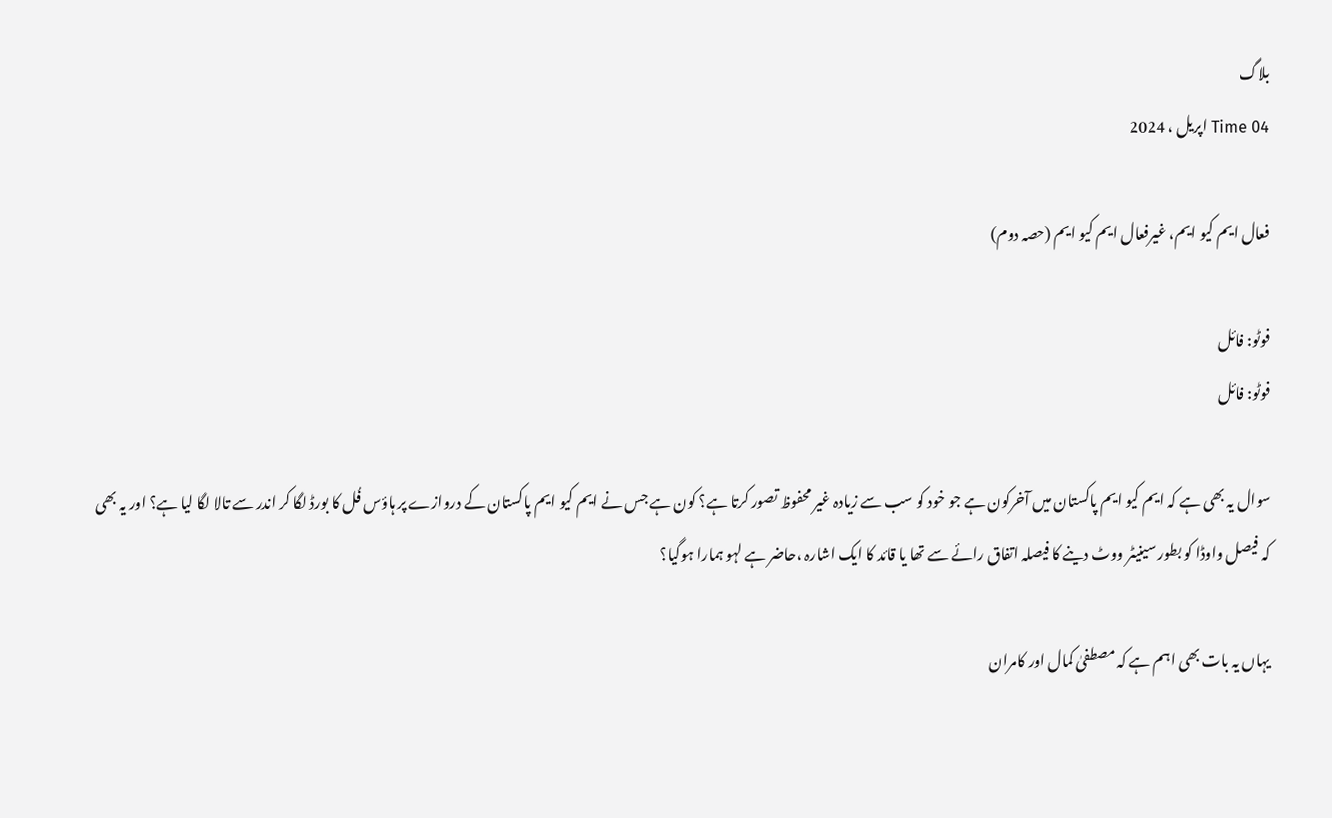بلاگ
Time 04 اپریل ، 2024

فعال ایم کیو ایم، غیرفعال ایم کیو ایم (حصہ دوم)

فوٹو: فائل
فوٹو: فائل

سوال یہ بھی ہے کہ ایم کیو ایم پاکستان میں آخرکون ہے جو خود کو سب سے زیادہ غیر محفوظ تصور کرتا ہے؟ کون ہے جس نے ایم کیو ایم پاکستان کے دروازے پر ہاؤس فُل کا بورڈ لگا کر اندر سے تالا لگا لیا ہے؟ اور یہ بھی کہ فیصل واوڈا کو بطور سینیٹر ووٹ دینے کا فیصلہ اتفاق رائے سے تھا یا قائد کا ایک اشارہ ،حاضر ہے لہو ہمارا ہوگیا؟

یہاں یہ بات بھی اہم ہے کہ مصطفیٰ کمال اور کامران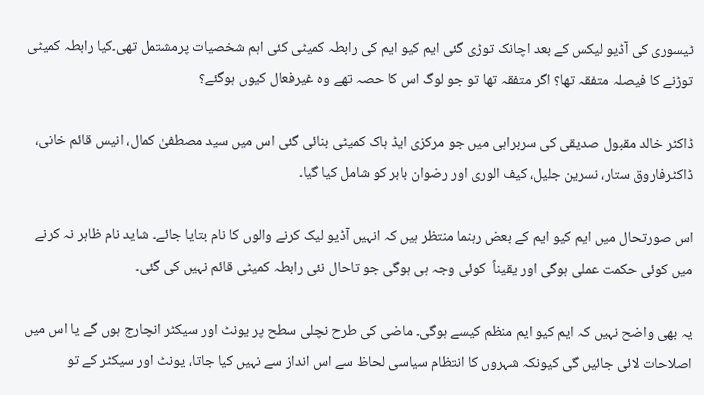ٹیسوری کی آڈیو لیکس کے بعد اچانک توڑی گئی ایم کیو ایم کی رابطہ کمیٹی کئی اہم شخصیات پرمشتمل تھی۔کیا رابطہ کمیٹی توڑنے کا فیصلہ متفقہ تھا؟ اگر متفقہ تھا تو جو لوگ اس کا حصہ تھے وہ غیرفعال کیوں ہوگئے؟

ڈاکٹر خالد مقبول صدیقی کی سربراہی میں جو مرکزی ایڈ ہاک کمیٹی بنائی گئی اس میں سید مصطفیٰ کمال، انیس قائم خانی، ڈاکٹرفاروق ستار، نسرین جلیل، کیف الوری اور رضوان بابر کو شامل کیا گیا۔

اس صورتحال میں ایم کیو ایم کے بعض رہنما منتظر ہیں کہ انہیں آڈیو لیک کرنے والوں کا نام بتایا جائے۔ شاید نام ظاہر نہ کرنے میں کوئی حکمت عملی ہوگی اور یقیناً  کوئی وجہ ہی ہوگی جو تاحال نئی رابطہ کمیٹی قائم نہیں کی گئی۔

یہ بھی واضح نہیں کہ ایم کیو ایم منظم کیسے ہوگی۔ ماضی کی طرح نچلی سطح پر یونٹ اور سیکٹر انچارج ہوں گے یا اس میں اصلاحات لائی جائیں گی کیونکہ شہروں کا انتظام سیاسی لحاظ سے اس انداز سے نہیں کیا جاتا، یونٹ اور سیکٹر کے تو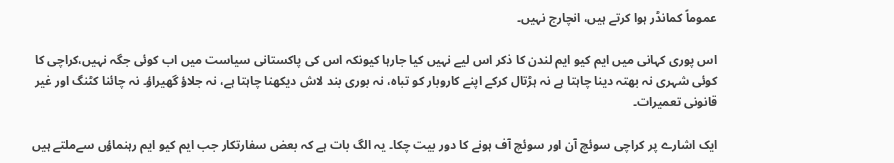عموماً کمانڈر ہوا کرتے ہیں، انچارج نہیں۔

اس پوری کہانی میں ایم کیو ایم لندن کا ذکر اس لیے نہیں کیا جارہا کیونکہ اس کی پاکستانی سیاست میں اب کوئی جگہ نہیں،کراچی کا کوئی شہری نہ بھتہ دینا چاہتا ہے نہ ہڑتال کرکے اپنے کاروبار کو تباہ، نہ بوری بند لاش دیکھنا چاہتا ہے، نہ جلاؤ گھیراؤ۔ نہ چائنا کٹنگ اور غیر قانونی تعمیرات۔

ایک اشارے پر کراچی سوئچ آن اور سوئچ آف ہونے کا دور بیت چکا۔ یہ الگ بات ہے کہ بعض سفارتکار جب ایم کیو ایم رہنماؤں سےملتے ہیں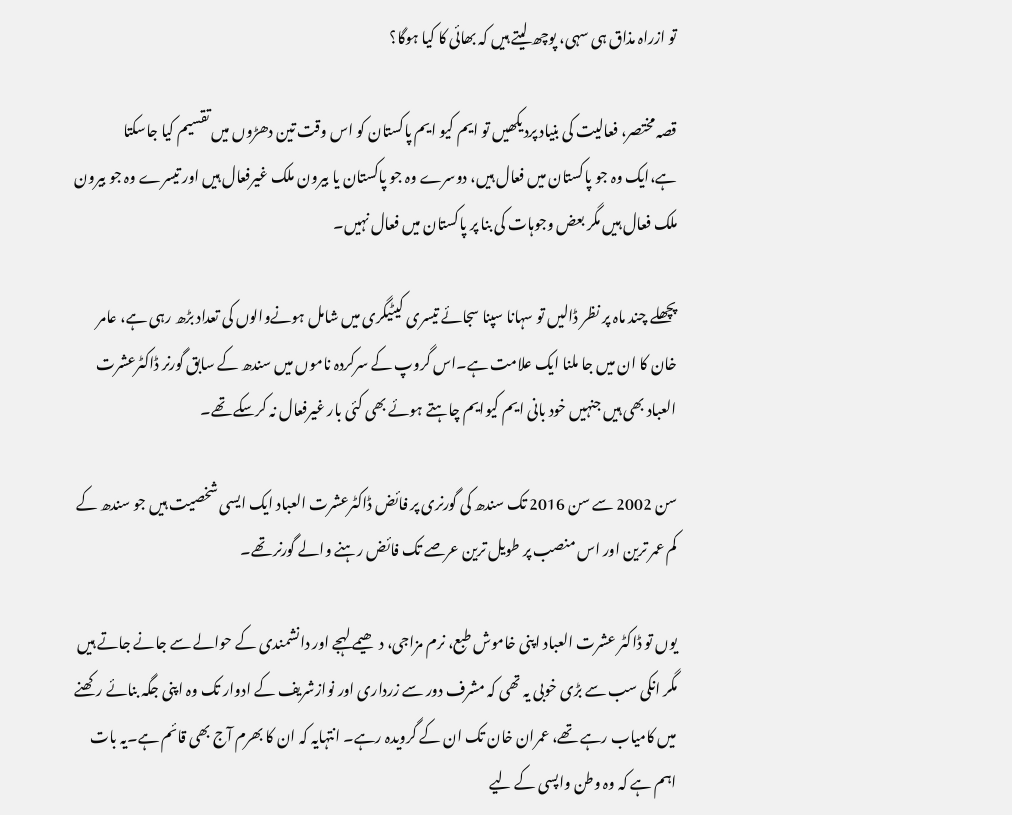تو ازراہ مذاق ہی سہی، پوچھ لیتے ہیں کہ بھائی کا کیا ہوگا؟

قصہ مختصر، فعالیت کی بنیاد پردیکھیں تو ایم کیو ایم پاکستان کو اس وقت تین دھڑوں میں تقسیم کیا جاسکتا ہے،ایک وہ جو پاکستان میں فعال ہیں، دوسرے وہ جو پاکستان یا بیرون ملک غیرفعال ہیں اور تیسرے وہ جو بیرون ملک فعال ہیں مگر بعض وجوہات کی بنا پر پاکستان میں فعال نہیں۔

پچھلے چند ماہ پر نظر ڈالیں تو سہانا سپنا سجائے تیسری کیٹیگری میں شامل ہونےوالوں کی تعداد بڑھ رہی ہے، عامر خان کا ان میں جا ملنا ایک علامت ہے۔اس گروپ کے سرکردہ ناموں میں سندھ کے سابق گورنر ڈاکٹرعشرت العباد بھی ہیں جنہیں خود بانی ایم کیوایم چاہتے ہوئے بھی کئی بار غیرفعال نہ کرسکے تھے۔

سن 2002 سے سن 2016 تک سندھ کی گورنری پر فائض ڈاکٹرعشرت العباد ایک ایسی شخصیت ہیں جو سندھ کے کم عمر ترین اور اس منصب پر طویل ترین عرصے تک فائض رہنے والے گورنر تھے۔

یوں تو ڈاکٹر عشرت العباد اپنی خاموش طبع، نرم مزاجی، دھیمے لہجے اور دانشمندی کے حوالے سے جانے جاتے ہیں مگر انکی سب سے بڑی خوبی یہ تھی کہ مشرف دور سے زرداری اور نوازشریف کے ادوار تک وہ اپنی جگہ بنائے رکھنے میں کامیاب رہے تھے، عمران خان تک ان کے گرویدہ رہے۔ انتہایہ کہ ان کا بھرم آج بھی قائم ہے۔یہ بات اہم ہے کہ وہ وطن واپسی کے لیے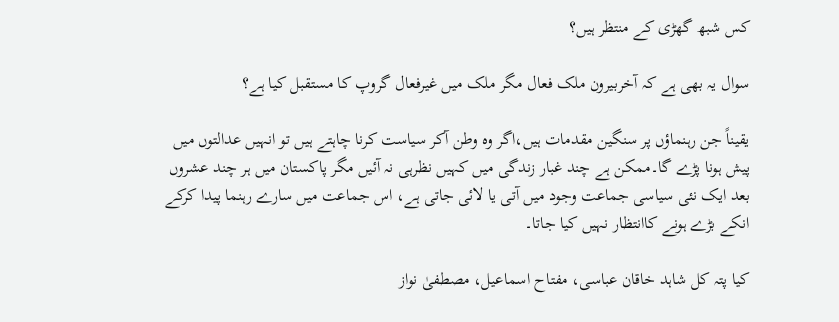کس شبھ گھڑی کے منتظر ہیں؟

سوال یہ بھی ہے کہ آخربیرون ملک فعال مگر ملک میں غیرفعال گروپ کا مستقبل کیا ہے؟

یقیناً جن رہنماؤں پر سنگین مقدمات ہیں،اگر وہ وطن آکر سیاست کرنا چاہتے ہیں تو انہیں عدالتوں میں پیش ہونا پڑے گا۔ممکن ہے چند غبار زندگی میں کہیں نظرہی نہ آئیں مگر پاکستان میں ہر چند عشروں بعد ایک نئی سیاسی جماعت وجود میں آتی یا لائی جاتی ہے، اس جماعت میں سارے رہنما پیدا کرکے انکے بڑے ہونے کاانتظار نہیں کیا جاتا۔

کیا پتہ کل شاہد خاقان عباسی، مفتاح اسماعیل، مصطفیٰ نواز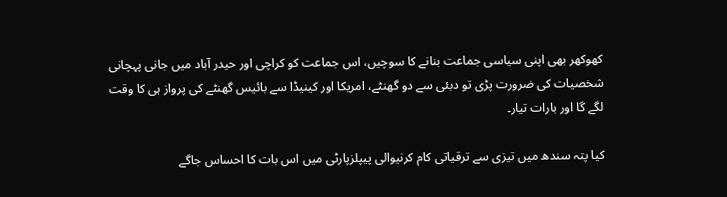کھوکھر بھی اپنی سیاسی جماعت بنانے کا سوچیں، اس جماعت کو کراچی اور حیدر آباد میں جانی پہچانی شخصیات کی ضرورت پڑی تو دبئی سے دو گھنٹے، امریکا اور کینیڈا سے بائیس گھنٹے کی پرواز ہی کا وقت لگے گا اور بارات تیار۔

کیا پتہ سندھ میں تیزی سے ترقیاتی کام کرنیوالی پیپلزپارٹی میں اس بات کا احساس جاگے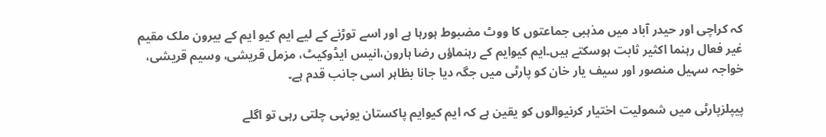کہ کراچی اور حیدر آباد میں مذہبی جماعتوں کا ووٹ مضبوط ہورہا ہے اور اسے توڑنے کے لیے ایم کیو ایم کے بیرون ملک مقیم غیر فعال رہنما اکثیر ثابت ہوسکتے ہیں۔ایم کیوایم کے رہنماؤں رضا ہارون،انیس ایڈوکیٹ، مزمل قریشی، وسیم قریشی، خواجہ سہیل منصور اور سیف یار خان کو پارٹی میں جگہ دیا جانا بظاہر اسی جانب قدم ہے۔

پیپلزپارٹی میں شمولیت اختیار کرنیوالوں کو یقین ہے کہ ایم کیوایم پاکستان یونہی چلتی رہی تو اگلے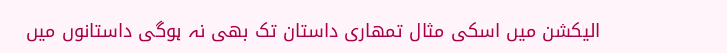الیکشن میں اسکی مثال تمھاری داستان تک بھی نہ ہوگی داستانوں میں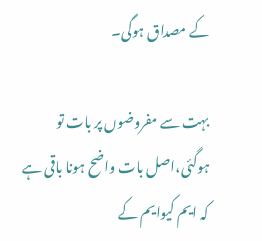کے مصداق ہوگی۔

بہت سے مفروضوں پر بات تو ہوگئی،اصل بات واضح ہونا باقی ہے کہ ایم کیوایم کے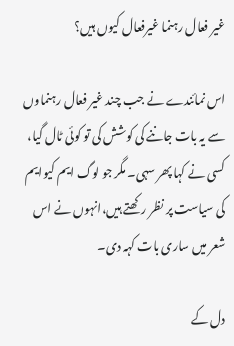غیر فعال رہنما غیرفعال کیوں ہیں؟

اس نمائندے نے جب چند غیر فعال رہنماوں سے یہ بات جاننے کی کوشش کی تو کوئی ٹال گیا، کسی نے کہا پھر سہی۔ مگر جو لوگ ایم کیوایم کی سیاست پر نظر رکھتے ہیں،انہوں نے اس شعر میں ساری بات کہہ دی۔

دل کے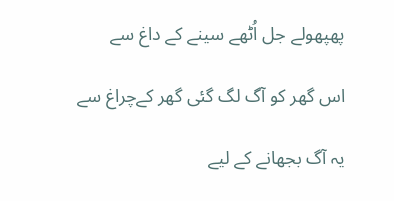پھپھولے جل اُٹھے سینے کے داغ سے

اس گھر کو آگ لگ گئی گھر کےچراغ سے

یہ آگ بجھانے کے لیے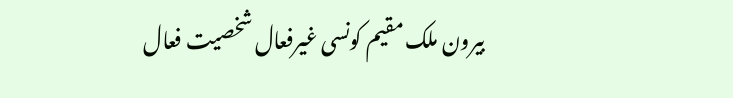بیرون ملک مقیم کونسی غیرفعال شخصیت فعال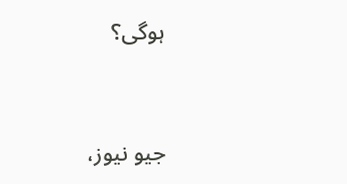ہوگی؟


جیو نیوز،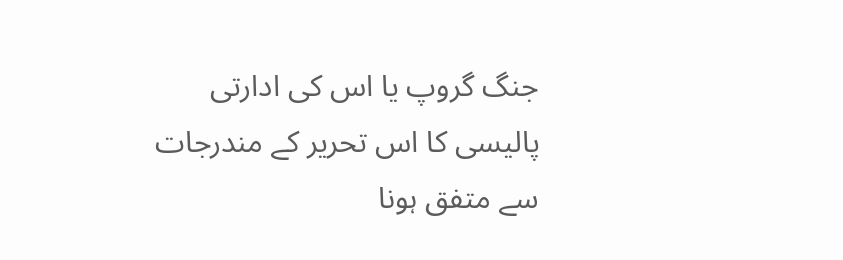جنگ گروپ یا اس کی ادارتی پالیسی کا اس تحریر کے مندرجات سے متفق ہونا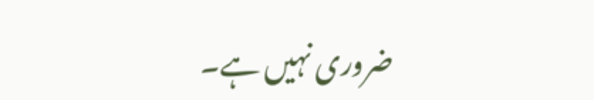ضروری نہیں ہے۔